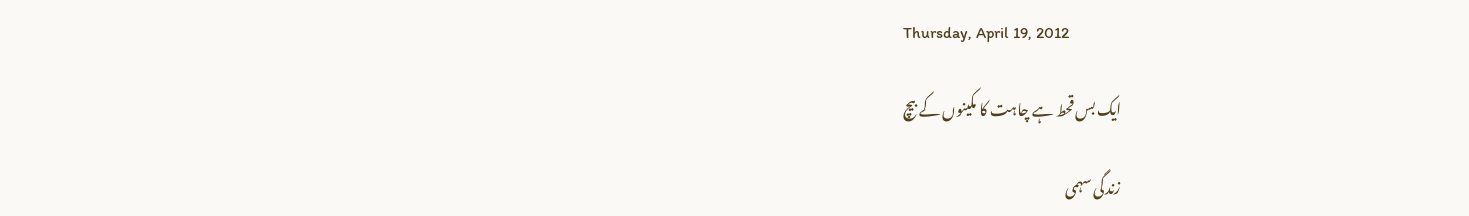Thursday, April 19, 2012

ایک بس قحط ہے چاہت کا مکینوں کے بیچ

زندگی سہمی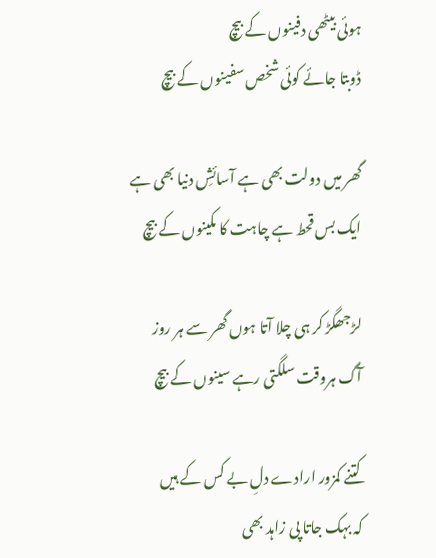ہوئی بیٹھی دفینوں کے بیچ
ڈوبتا جائے کوئی شخص سفینوں کے بیچ

گھر میں دولت بھی ہے آسائشِ دنیا بھی ہے
ایک بس قحط ہے چاہت کا مکینوں کے بیچ

لڑجھگڑ کر ہی چلا آتا ہوں گھر سے ہر روز
آگ ہروقت سلگتی رہے سینوں کے بیچ

کتنے کمزور ارادے دلِ بے کس کے ہیں
کہ بہک جاتا پی زاہد بھی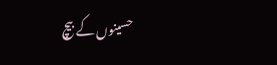حسینوں کے بیچ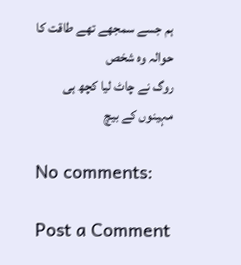ہم جسے سمجھے تھے طاقت کا حوالہ وہ شخص
روگ نے چاٹ لیا کچھ ہی مہینوں کے بیچ

No comments:

Post a Comment